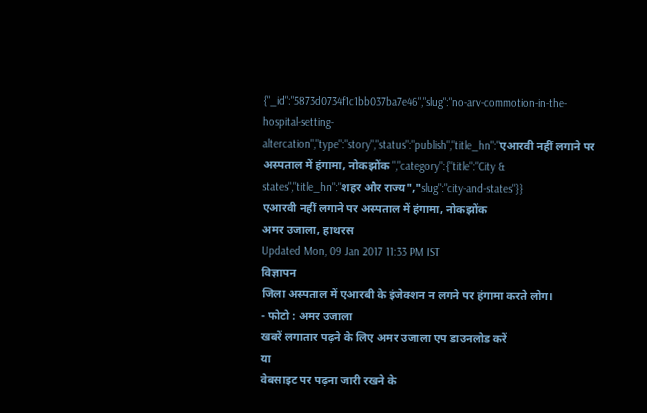{"_id":"5873d0734f1c1bb037ba7e46","slug":"no-arv-commotion-in-the-hospital-setting-altercation","type":"story","status":"publish","title_hn":"एआरवी नहीं लगाने पर अस्पताल में हंगामा, नोकझोंक ","category":{"title":"City & states","title_hn":"शहर और राज्य","slug":"city-and-states"}}
एआरवी नहीं लगाने पर अस्पताल में हंगामा, नोकझोंक
अमर उजाला, हाथरस
Updated Mon, 09 Jan 2017 11:33 PM IST
विज्ञापन
जिला अस्पताल में एआरबी के इंजेक्शन न लगने पर हंगामा करते लोग।
- फोटो : अमर उजाला
खबरें लगातार पढ़ने के लिए अमर उजाला एप डाउनलोड करें
या
वेबसाइट पर पढ़ना जारी रखने के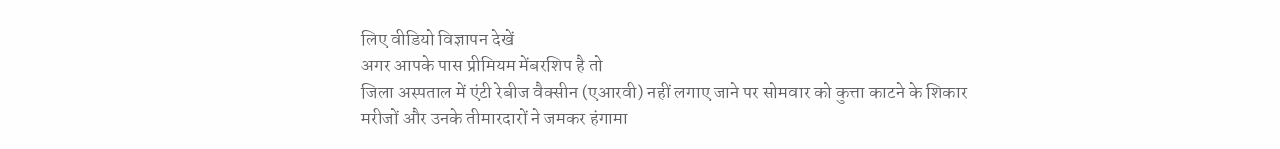लिए वीडियो विज्ञापन देखें
अगर आपके पास प्रीमियम मेंबरशिप है तो
जिला अस्पताल में एंटी रेबीज वैक्सीन (एआरवी) नहीं लगाए जाने पर सोमवार को कुत्ता काटने के शिकार मरीजों और उनके तीमारदारों ने जमकर हंगामा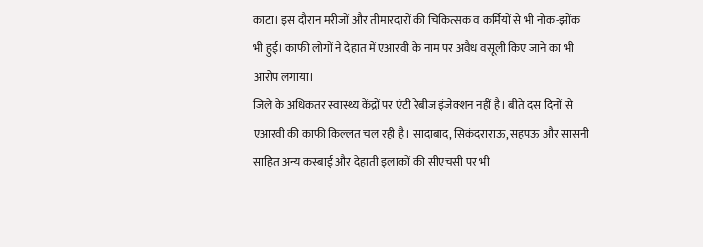काटा। इस दौरान मरीजों और तीमारदारों की चिकित्सक व कर्मियों से भी नोक-झोंक भी हुई। काफी लोगों ने देहात में एआरवी के नाम पर अवैध वसूली किए जाने का भी आरोप लगाया।
जिले के अधिकतर स्वास्थ्य केंद्रों पर एंटी रेबीज इंजेक्शन नहीं है। बीते दस दिनों से एआरवी की काफी किल्लत चल रही है। सादाबाद, सिकंदराराऊ, सहपऊ और सासनी साहित अन्य कस्बाई और देहाती इलाकों की सीएचसी पर भी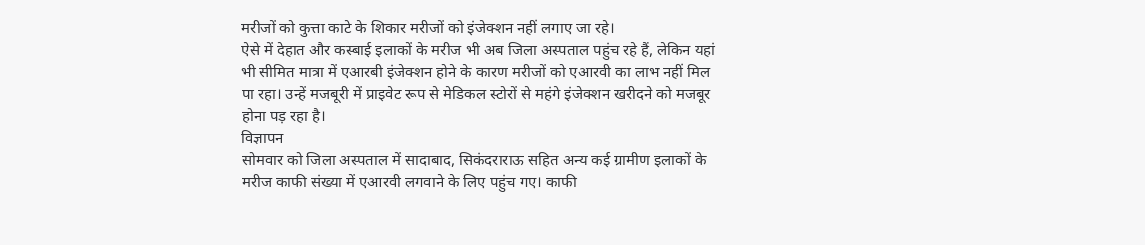मरीजों को कुत्ता काटे के शिकार मरीजों को इंजेक्शन नहीं लगाए जा रहे।
ऐसे में देहात और कस्बाई इलाकों के मरीज भी अब जिला अस्पताल पहुंच रहे हैं, लेकिन यहां भी सीमित मात्रा में एआरबी इंजेक्शन होने के कारण मरीजों को एआरवी का लाभ नहीं मिल पा रहा। उन्हें मजबूरी में प्राइवेट रूप से मेडिकल स्टोरों से महंगे इंजेक्शन खरीदने को मजबूर होना पड़ रहा है।
विज्ञापन
सोमवार को जिला अस्पताल में सादाबाद, सिकंदराराऊ सहित अन्य कई ग्रामीण इलाकों के मरीज काफी संख्या में एआरवी लगवाने के लिए पहुंच गए। काफी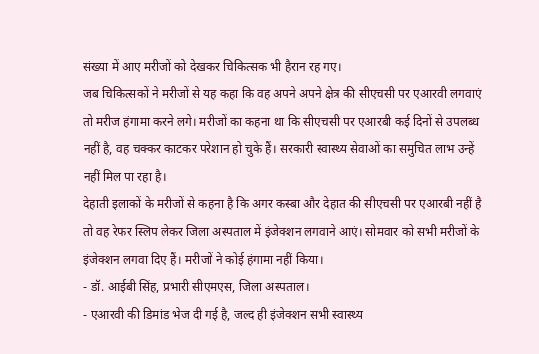संख्या में आए मरीजों को देखकर चिकित्सक भी हैरान रह गए।
जब चिकित्सकों ने मरीजों से यह कहा कि वह अपने अपने क्षेत्र की सीएचसी पर एआरवी लगवाएं तो मरीज हंगामा करने लगे। मरीजों का कहना था कि सीएचसी पर एआरबी कई दिनों से उपलब्ध नहीं है, वह चक्कर काटकर परेशान हो चुके हैं। सरकारी स्वास्थ्य सेवाओं का समुचित लाभ उन्हें नहीं मिल पा रहा है।
देहाती इलाकों के मरीजों से कहना है कि अगर कस्बा और देहात की सीएचसी पर एआरबी नहीं है तो वह रेफर स्लिप लेकर जिला अस्पताल में इंजेक्शन लगवाने आएं। सोमवार को सभी मरीजों के इंजेक्शन लगवा दिए हैं। मरीजों ने कोई हंगामा नहीं किया।
- डॉ. आईबी सिंह, प्रभारी सीएमएस, जिला अस्पताल।
- एआरवी की डिमांड भेज दी गई है, जल्द ही इंजेक्शन सभी स्वास्थ्य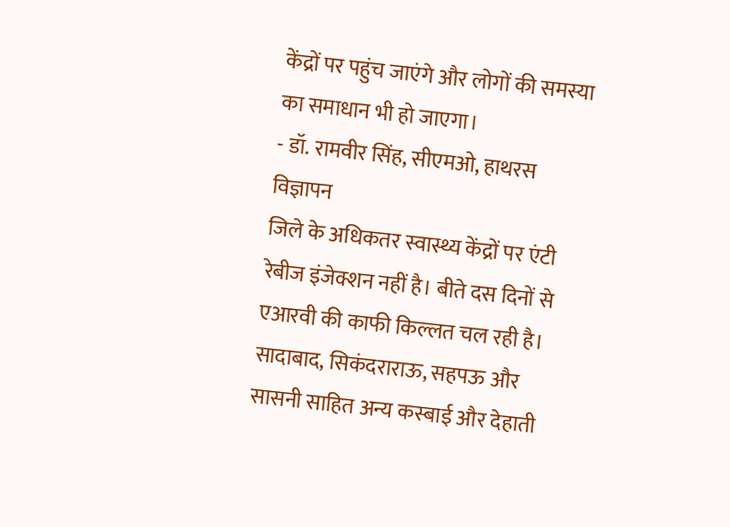केंद्रों पर पहुंच जाएंगे और लोगों की समस्या का समाधान भी हो जाएगा।
- डॉ. रामवीर सिंह, सीएमओ, हाथरस
विज्ञापन
जिले के अधिकतर स्वास्थ्य केंद्रों पर एंटी रेबीज इंजेक्शन नहीं है। बीते दस दिनों से एआरवी की काफी किल्लत चल रही है। सादाबाद, सिकंदराराऊ, सहपऊ और सासनी साहित अन्य कस्बाई और देहाती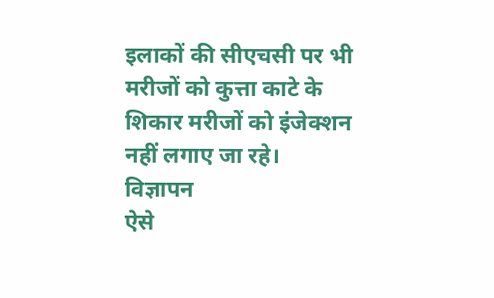इलाकों की सीएचसी पर भी मरीजों को कुत्ता काटे के शिकार मरीजों को इंजेक्शन नहीं लगाए जा रहे।
विज्ञापन
ऐसे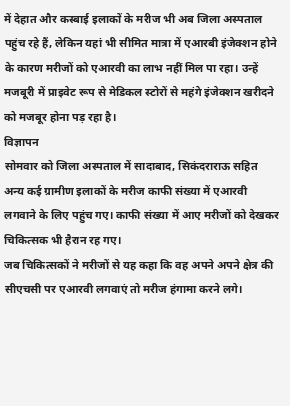में देहात और कस्बाई इलाकों के मरीज भी अब जिला अस्पताल पहुंच रहे हैं, लेकिन यहां भी सीमित मात्रा में एआरबी इंजेक्शन होने के कारण मरीजों को एआरवी का लाभ नहीं मिल पा रहा। उन्हें मजबूरी में प्राइवेट रूप से मेडिकल स्टोरों से महंगे इंजेक्शन खरीदने को मजबूर होना पड़ रहा है।
विज्ञापन
सोमवार को जिला अस्पताल में सादाबाद, सिकंदराराऊ सहित अन्य कई ग्रामीण इलाकों के मरीज काफी संख्या में एआरवी लगवाने के लिए पहुंच गए। काफी संख्या में आए मरीजों को देखकर चिकित्सक भी हैरान रह गए।
जब चिकित्सकों ने मरीजों से यह कहा कि वह अपने अपने क्षेत्र की सीएचसी पर एआरवी लगवाएं तो मरीज हंगामा करने लगे।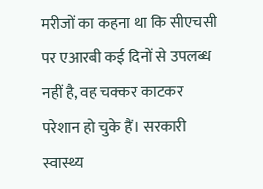मरीजों का कहना था कि सीएचसी पर एआरबी कई दिनों से उपलब्ध नहीं है, वह चक्कर काटकर परेशान हो चुके हैं। सरकारी स्वास्थ्य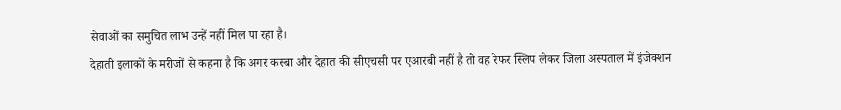सेवाओं का समुचित लाभ उन्हें नहीं मिल पा रहा है।
देहाती इलाकों के मरीजों से कहना है कि अगर कस्बा और देहात की सीएचसी पर एआरबी नहीं है तो वह रेफर स्लिप लेकर जिला अस्पताल में इंजेक्शन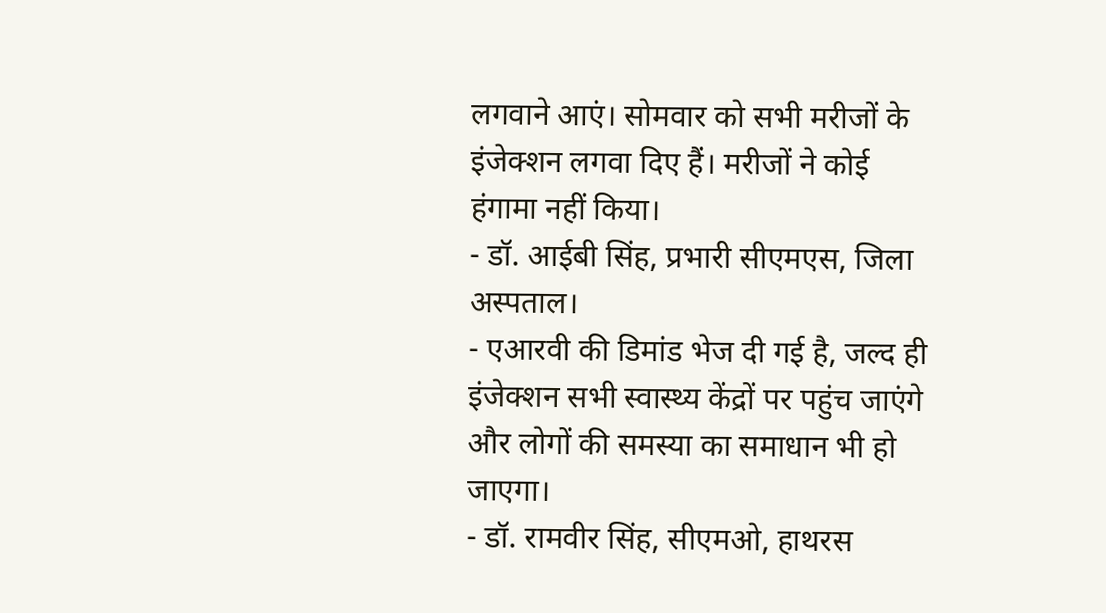लगवाने आएं। सोमवार को सभी मरीजों के इंजेक्शन लगवा दिए हैं। मरीजों ने कोई हंगामा नहीं किया।
- डॉ. आईबी सिंह, प्रभारी सीएमएस, जिला अस्पताल।
- एआरवी की डिमांड भेज दी गई है, जल्द ही इंजेक्शन सभी स्वास्थ्य केंद्रों पर पहुंच जाएंगे और लोगों की समस्या का समाधान भी हो जाएगा।
- डॉ. रामवीर सिंह, सीएमओ, हाथरस